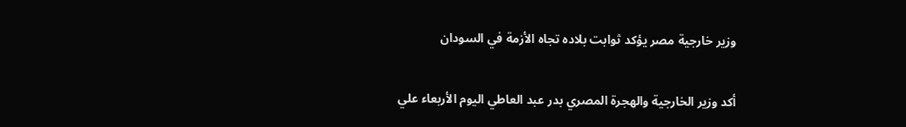وزير خارجية مصر يؤكد ثوابت بلاده تجاه الأزمة في السودان

أكد وزير الخارجية والهجرة المصري بدر عبد العاطي اليوم الأربعاء علي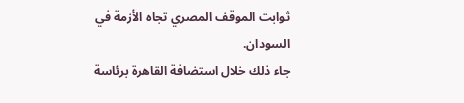ثوابت الموقف المصري تجاه الأزمة في السودان.
جاء ذلك خلال استضافة القاهرة برئاسة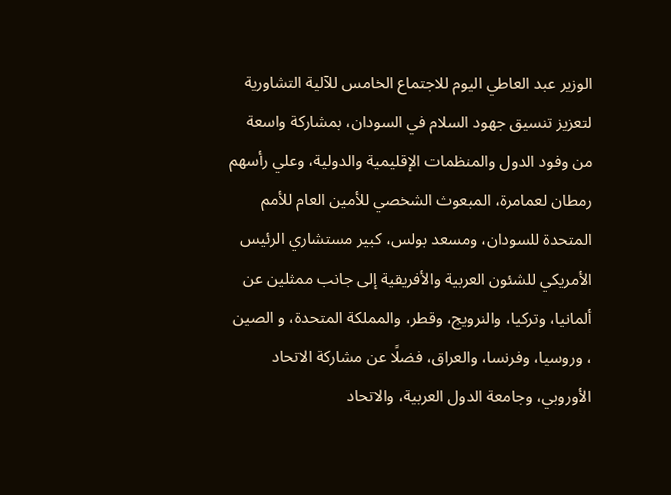الوزير عبد العاطي اليوم للاجتماع الخامس للآلية التشاورية لتعزيز تنسيق جهود السلام في السودان، بمشاركة واسعة من وفود الدول والمنظمات الإقليمية والدولية، وعلي رأسهم رمطان لعمامرة، المبعوث الشخصي للأمين العام للأمم المتحدة للسودان، ومسعد بولس، كبير مستشاري الرئيس الأمريكي للشئون العربية والأفريقية إلى جانب ممثلين عن ألمانيا، وتركيا، والنرويج، وقطر، والمملكة المتحدة، و الصين ، وروسيا، وفرنسا، والعراق، فضلًا عن مشاركة الاتحاد الأوروبي، وجامعة الدول العربية، والاتحاد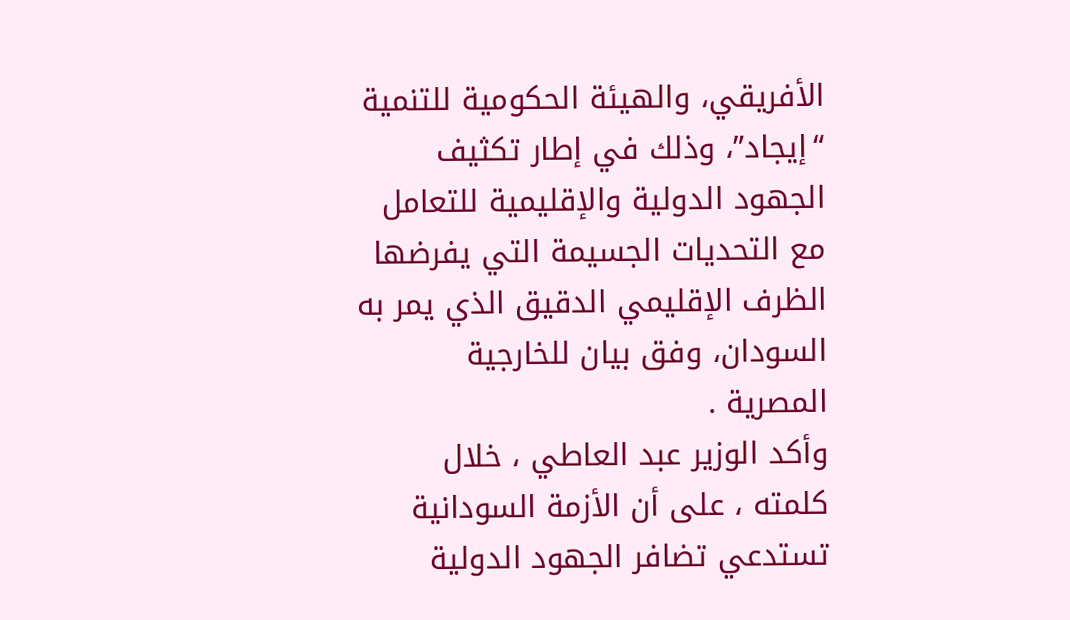الأفريقي، والهيئة الحكومية للتنمية “إيجاد”، وذلك في إطار تكثيف الجهود الدولية والإقليمية للتعامل مع التحديات الجسيمة التي يفرضها الظرف الإقليمي الدقيق الذي يمر به السودان، وفق بيان للخارجية المصرية .
وأكد الوزير عبد العاطي ، خلال كلمته ، على أن الأزمة السودانية تستدعي تضافر الجهود الدولية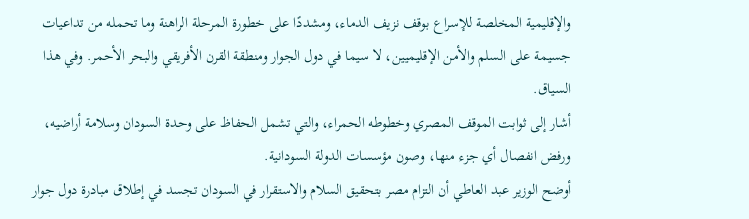والإقليمية المخلصة للإسراع بوقف نزيف الدماء، ومشددًا على خطورة المرحلة الراهنة وما تحمله من تداعيات جسيمة على السلم والأمن الإقليميين، لا سيما في دول الجوار ومنطقة القرن الأفريقي والبحر الأحمر. وفي هذا السياق.
أشار إلى ثوابت الموقف المصري وخطوطه الحمراء، والتي تشمل الحفاظ على وحدة السودان وسلامة أراضيه، ورفض انفصال أي جزء منها، وصون مؤسسات الدولة السودانية.
أوضح الوزير عبد العاطي أن التزام مصر بتحقيق السلام والاستقرار في السودان تجسد في إطلاق مبادرة دول جوار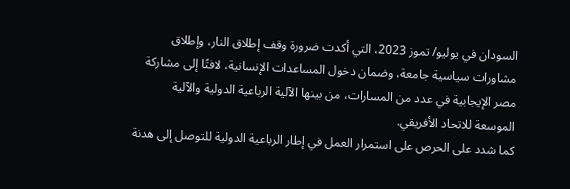السودان في يوليو/ تموز 2023، التي أكدت ضرورة وقف إطلاق النار، وإطلاق مشاورات سياسية جامعة، وضمان دخول المساعدات الإنسانية، لافتًا إلى مشاركة مصر الإيجابية في عدد من المسارات، من بينها الآلية الرباعية الدولية والآلية الموسعة للاتحاد الأفريقي.
كما شدد على الحرص على استمرار العمل في إطار الرباعية الدولية للتوصل إلى هدنة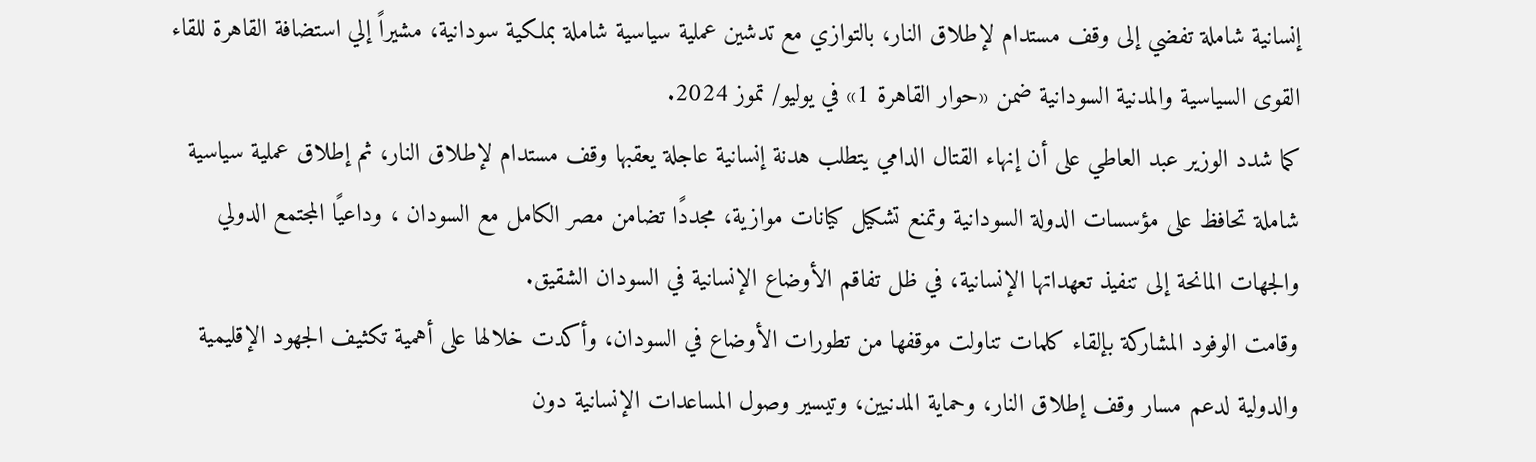إنسانية شاملة تفضي إلى وقف مستدام لإطلاق النار، بالتوازي مع تدشين عملية سياسية شاملة بملكية سودانية، مشيراً إلي استضافة القاهرة للقاء القوى السياسية والمدنية السودانية ضمن «حوار القاهرة 1» في يوليو/ تموز 2024.
كما شدد الوزير عبد العاطي على أن إنهاء القتال الدامي يتطلب هدنة إنسانية عاجلة يعقبها وقف مستدام لإطلاق النار، ثم إطلاق عملية سياسية شاملة تحافظ على مؤسسات الدولة السودانية وتمنع تشكيل كيانات موازية، مجددًا تضامن مصر الكامل مع السودان ، وداعيًا المجتمع الدولي والجهات المانحة إلى تنفيذ تعهداتها الإنسانية، في ظل تفاقم الأوضاع الإنسانية في السودان الشقيق.
وقامت الوفود المشاركة بإلقاء كلمات تناولت موقفها من تطورات الأوضاع في السودان، وأكدت خلالها على أهمية تكثيف الجهود الإقليمية والدولية لدعم مسار وقف إطلاق النار، وحماية المدنيين، وتيسير وصول المساعدات الإنسانية دون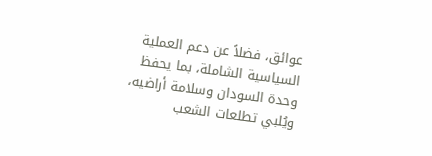عوائق، فضلاً عن دعم العملية السياسية الشاملة، بما يحفظ وحدة السودان وسلامة أراضيه، ويُلبي تطلعات الشعب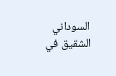السوداني الشقيق في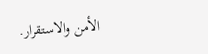الأمن والاستقرار.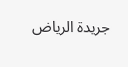جريدة الرياض